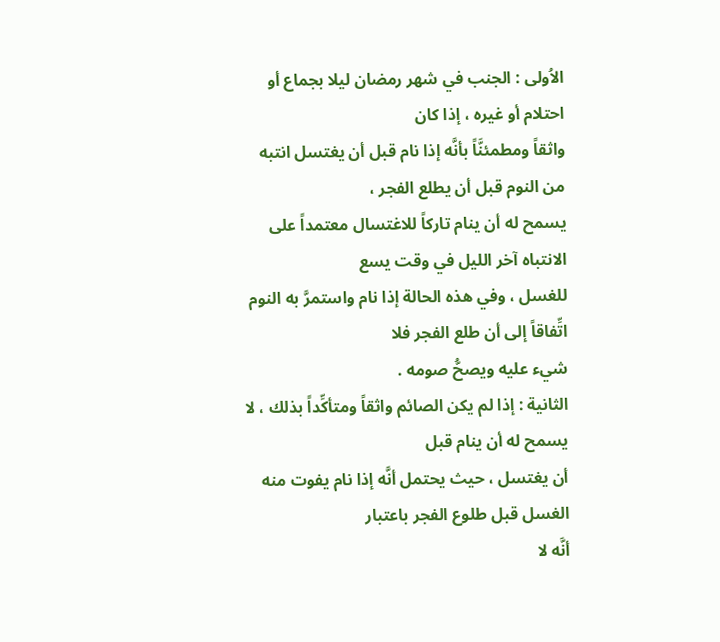الاُولى : الجنب في شهر رمضان ليلا بجماع أو احتلام أو غيره ، إذا كان
واثقاً ومطمئنَّاً بأنَّه إذا نام قبل أن يغتسل انتبه من النوم قبل أن يطلع الفجر ،
يسمح له أن ينام تاركاً للاغتسال معتمداً على الانتباه آخر الليل في وقت يسع
للغسل ، وفي هذه الحالة إذا نام واستمرَّ به النوم اتِّفاقاً إلى أن طلع الفجر فلا
شيء عليه ويصحُّ صومه .
الثانية : إذا لم يكن الصائم واثقاً ومتأكِّداً بذلك ، لا يسمح له أن ينام قبل
أن يغتسل ، حيث يحتمل أنَّه إذا نام يفوت منه الغسل قبل طلوع الفجر باعتبار
أنَّه لا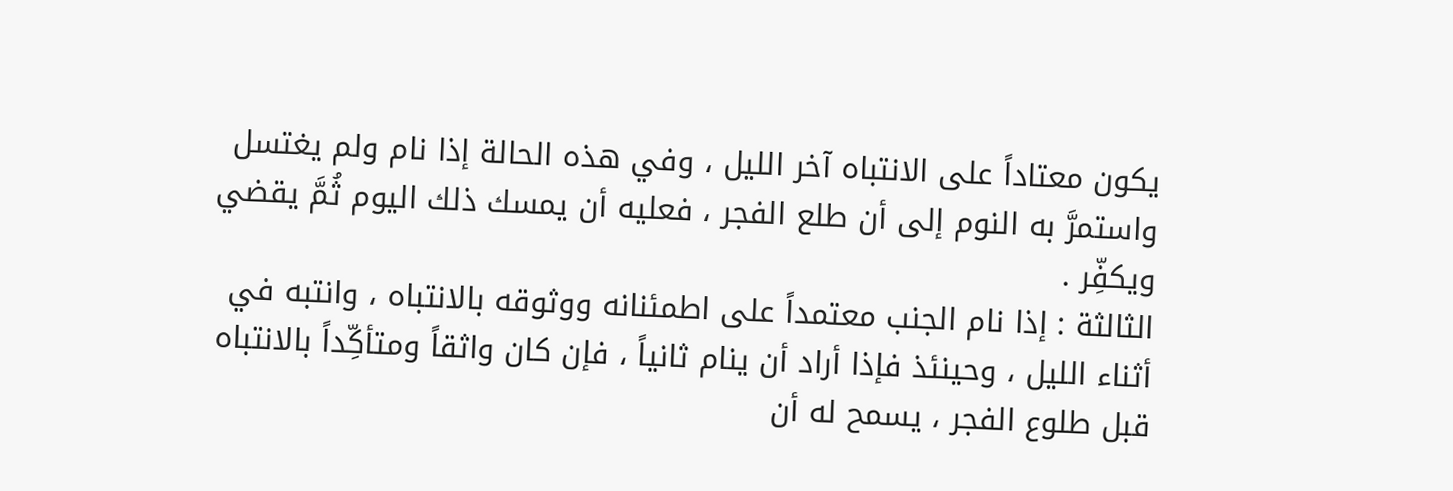يكون معتاداً على الانتباه آخر الليل ، وفي هذه الحالة إذا نام ولم يغتسل
واستمرَّ به النوم إلى أن طلع الفجر ، فعليه أن يمسك ذلك اليوم ثُمَّ يقضي ويكفِّر .
الثالثة : إذا نام الجنب معتمداً على اطمئنانه ووثوقه بالانتباه ، وانتبه في
أثناء الليل ، وحينئذ فإذا أراد أن ينام ثانياً ، فإن كان واثقاً ومتأكِّداً بالانتباه
قبل طلوع الفجر ، يسمح له أن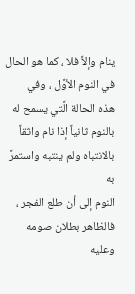ينام وإلاَّ فلا ، كما هو الحال في النوم الأوَّل ، وفي
هذه الحالة الَّتي يسمح له بالنوم ثانياً إذا نام واثقاً بالانتباه ولم ينتبه واستمرَّ به
النوم إلى أن طلع الفجر ، فالظاهر بطلان صومه وعليه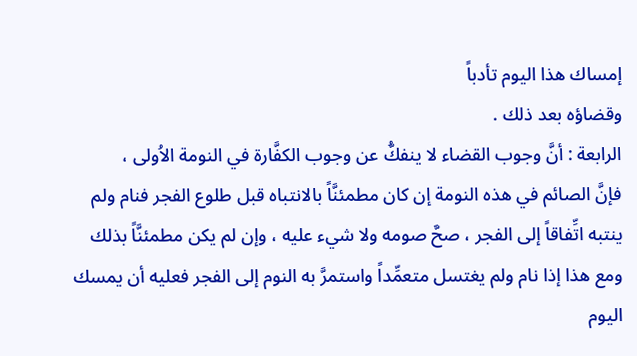إمساك هذا اليوم تأدباً
وقضاؤه بعد ذلك .
الرابعة : أنَّ وجوب القضاء لا ينفكُّ عن وجوب الكفَّارة في النومة الاُولى ،
فإنَّ الصائم في هذه النومة إن كان مطمئنَّاً بالانتباه قبل طلوع الفجر فنام ولم
ينتبه اتِّفاقاً إلى الفجر ، صحَّ صومه ولا شيء عليه ، وإن لم يكن مطمئنَّاً بذلك
ومع هذا إذا نام ولم يغتسل متعمِّداً واستمرَّ به النوم إلى الفجر فعليه أن يمسك
اليوم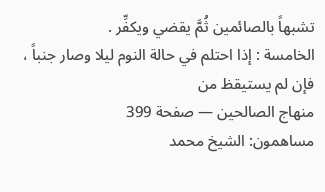تشبهاً بالصائمين ثُمَّ يقضي ويكفِّر .
الخامسة : إذا احتلم في حالة النوم ليلا وصار جنباً ، فإن لم يستيقظ من
منهاج الصالحين — صفحة 399
مساهمون: الشيخ محمد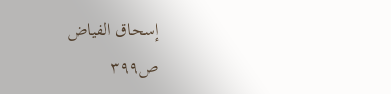إسحاق الفياض
ص٣٩٩